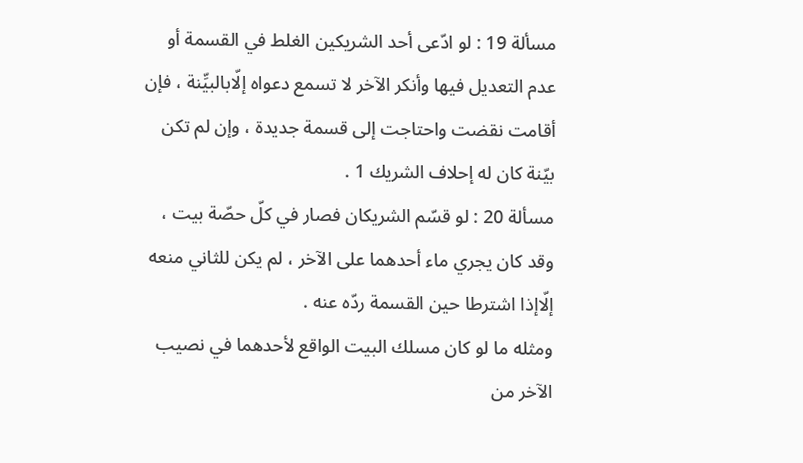مسألة 19 : لو ادّعى أحد الشريكين الغلط في القسمة أو عدم التعديل فيها وأنكر الآخر لا تسمع دعواه إلّابالبيِّنة ، فإن أقامت نقضت واحتاجت إلى قسمة جديدة ، وإن لم تكن بيّنة كان له إحلاف الشريك 1 .
مسألة 20 : لو قسّم الشريكان فصار في كلّ حصّة بيت ، وقد كان يجري ماء أحدهما على الآخر ، لم يكن للثاني منعه إلّاإذا اشترطا حين القسمة ردّه عنه .
ومثله ما لو كان مسلك البيت الواقع لأحدهما في نصيب الآخر من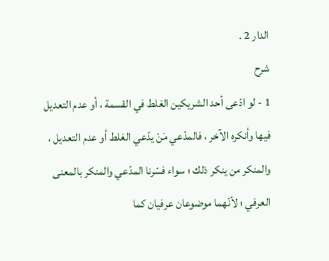الدار 2 .
شرح
1 - لو ادّعى أحد الشريكين الغلط في القسمة ، أو عدم التعديل فيها وأنكره الآخر ، فالمدّعي مَنْ يدّعي الغلط أو عدم التعديل ، والمنكر من ينكر ذلك ؛ سواء فسّرنا المدّعي والمنكر بالمعنى العرفي ؛ لأنّهما موضوعان عرفيان كما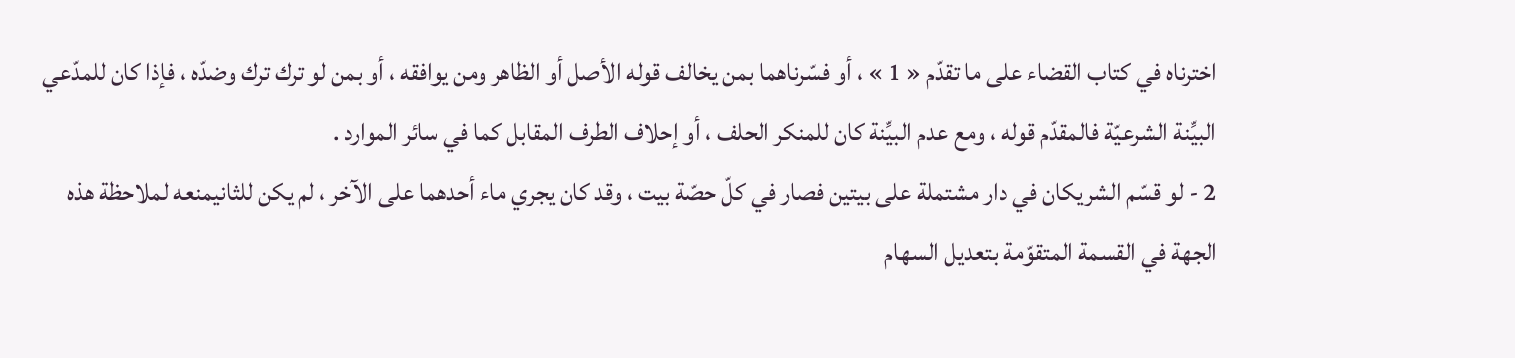اخترناه في كتاب القضاء على ما تقدّم « 1 » ، أو فسّرناهما بمن يخالف قوله الأصل أو الظاهر ومن يوافقه ، أو بمن لو ترك ترك وضدّه ، فإذا كان للمدّعي البيِّنة الشرعيّة فالمقدّم قوله ، ومع عدم البيِّنة كان للمنكر الحلف ، أو إحلاف الطرف المقابل كما في سائر الموارد .
2 - لو قسّم الشريكان في دار مشتملة على بيتين فصار في كلّ حصّة بيت ، وقد كان يجري ماء أحدهما على الآخر ، لم يكن للثانيمنعه لملاحظة هذه الجهة في القسمة المتقوّمة بتعديل السهام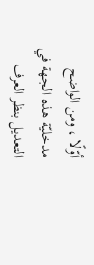أوّلًا ، ومن الواضح مدخليّة هذه الجهة في التعديل بنظر العرف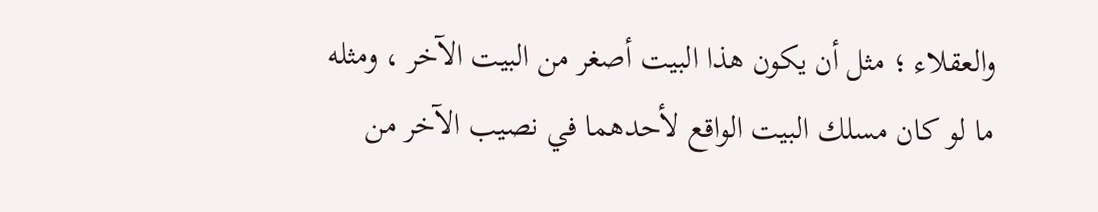والعقلاء ؛ مثل أن يكون هذا البيت أصغر من البيت الآخر ، ومثله ما لو كان مسلك البيت الواقع لأحدهما في نصيب الآخر من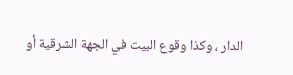الدار ، وكذا وقوع البيت في الجهة الشرقية أو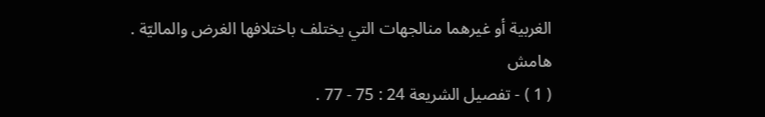الغربية أو غيرهما منالجهات التي يختلف باختلافها الغرض والماليّة .
هامش
( 1 ) - تفصيل الشريعة 24 : 75 - 77 .